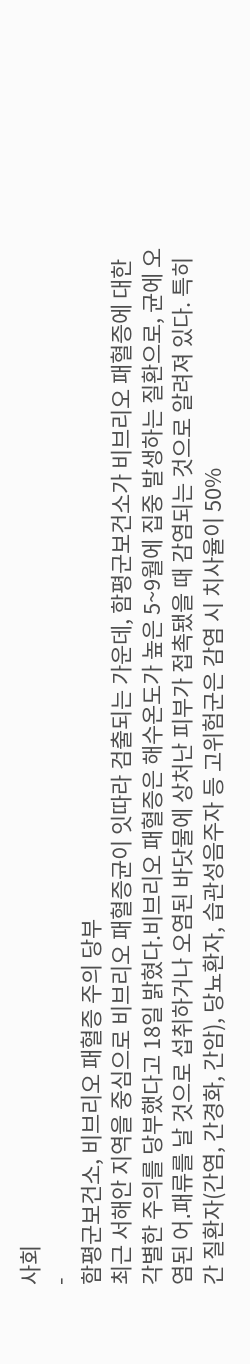사회
-
함평군보건소, 비브리오 패혈증 주의 당부
최근 서해안 지역을 중심으로 비브리오 패혈증균이 잇따라 검출되는 가운데, 함평군보건소가 비브리오 패혈증에 대한 각별한 주의를 당부했다고 18일 밝혔다.비브리오 패혈증은 해수온도가 높은 5~9월에 집중 발생하는 질환으로, 균에 오염된 어․패류를 날 것으로 섭취하거나 오염된 바닷물에 상처난 피부가 접촉됐을 때 감염되는 것으로 알려져 있다. 특히 간 질환자(간염, 간경화, 간암), 당뇨환자, 습관성음주자 등 고위험군은 감염 시 치사율이 50%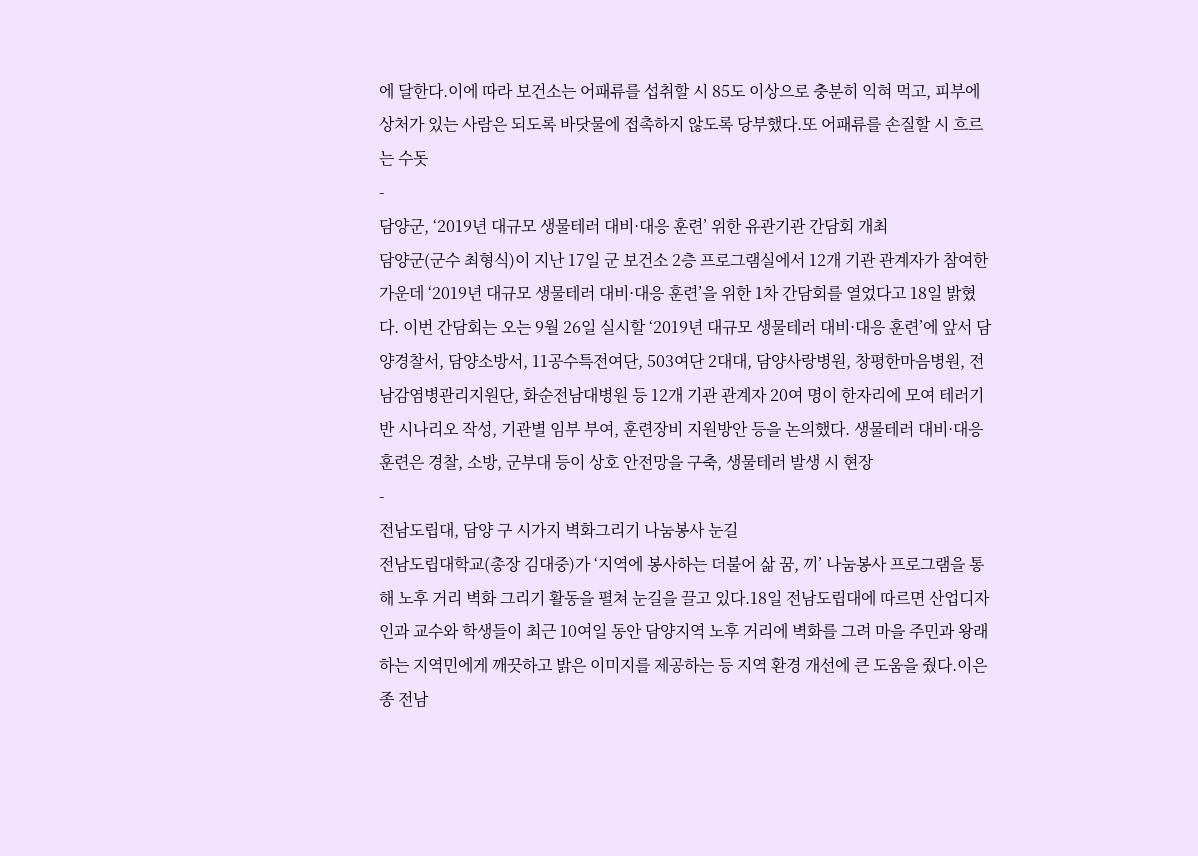에 달한다.이에 따라 보건소는 어패류를 섭취할 시 85도 이상으로 충분히 익혀 먹고, 피부에 상처가 있는 사람은 되도록 바닷물에 접촉하지 않도록 당부했다.또 어패류를 손질할 시 흐르는 수돗
-
담양군, ‘2019년 대규모 생물테러 대비·대응 훈련’ 위한 유관기관 간담회 개최
담양군(군수 최형식)이 지난 17일 군 보건소 2층 프로그램실에서 12개 기관 관계자가 참여한 가운데 ‘2019년 대규모 생물테러 대비·대응 훈련’을 위한 1차 간담회를 열었다고 18일 밝혔다. 이번 간담회는 오는 9월 26일 실시할 ‘2019년 대규모 생물테러 대비·대응 훈련’에 앞서 담양경찰서, 담양소방서, 11공수특전여단, 503여단 2대대, 담양사랑병원, 창평한마음병원, 전남감염병관리지원단, 화순전남대병원 등 12개 기관 관계자 20여 명이 한자리에 모여 테러기반 시나리오 작성, 기관별 임부 부여, 훈련장비 지원방안 등을 논의했다. 생물테러 대비·대응 훈련은 경찰, 소방, 군부대 등이 상호 안전망을 구축, 생물테러 발생 시 현장
-
전남도립대, 담양 구 시가지 벽화그리기 나눔봉사 눈길
전남도립대학교(총장 김대중)가 ‘지역에 봉사하는 더불어 삶 꿈, 끼’ 나눔봉사 프로그램을 통해 노후 거리 벽화 그리기 활동을 펼쳐 눈길을 끌고 있다.18일 전남도립대에 따르면 산업디자인과 교수와 학생들이 최근 10여일 동안 담양지역 노후 거리에 벽화를 그려 마을 주민과 왕래하는 지역민에게 깨끗하고 밝은 이미지를 제공하는 등 지역 환경 개선에 큰 도움을 줬다.이은종 전남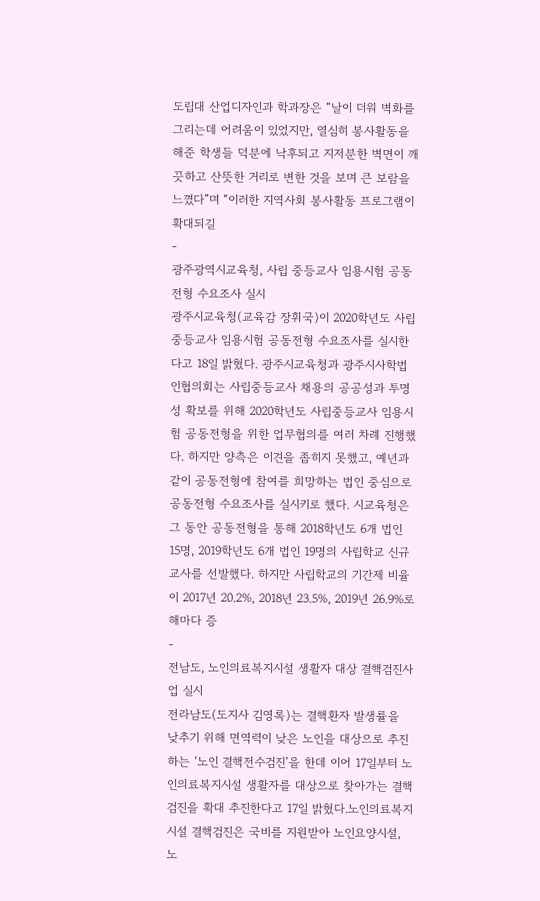도립대 산업디자인과 학과장은 “날이 더워 벽화를 그리는데 어려움이 있었지만, 열심히 봉사활동을 해준 학생들 덕분에 낙후되고 지저분한 벽면이 깨끗하고 산뜻한 거리로 변한 것을 보며 큰 보람을 느꼈다”며 “이러한 지역사회 봉사활동 프로그램이 확대되길
-
광주광역시교육청, 사립 중등교사 임용시험 공동전형 수요조사 실시
광주시교육청(교육감 장휘국)이 2020학년도 사립 중등교사 임용시험 공동전형 수요조사를 실시한다고 18일 밝혔다. 광주시교육청과 광주시사학법인협의회는 사립중등교사 채용의 공공성과 투명성 확보를 위해 2020학년도 사립중등교사 임용시험 공동전형을 위한 업무협의를 여러 차례 진행했다. 하지만 양측은 이견을 좁히지 못했고, 예년과 같이 공동전형에 참여를 희망하는 법인 중심으로 공동전형 수요조사를 실시키로 했다. 시교육청은 그 동안 공동전형을 통해 2018학년도 6개 법인 15명, 2019학년도 6개 법인 19명의 사립학교 신규교사를 선발했다. 하지만 사립학교의 기간제 비율이 2017년 20.2%, 2018년 23.5%, 2019년 26.9%로 해마다 증
-
전남도, 노인의료복지시설 생활자 대상 결핵검진사업 실시
전라남도(도지사 김영록)는 결핵환자 발생률을 낮추기 위해 면역력이 낮은 노인을 대상으로 추진하는 ‘노인 결핵전수검진’을 한데 이어 17일부터 노인의료복지시설 생활자를 대상으로 찾아가는 결핵검진을 확대 추진한다고 17일 밝혔다.노인의료복지시설 결핵검진은 국비를 지원받아 노인요양시설, 노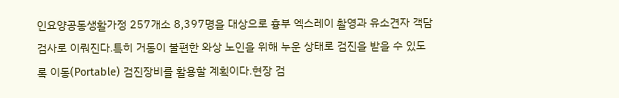인요양공동생활가정 257개소 8,397명을 대상으로 흉부 엑스레이 촬영과 유소견자 객담 검사로 이뤄진다.특히 거동이 불편한 와상 노인을 위해 누운 상태로 검진을 받을 수 있도록 이동(Portable) 검진장비를 활용할 계획이다.현장 검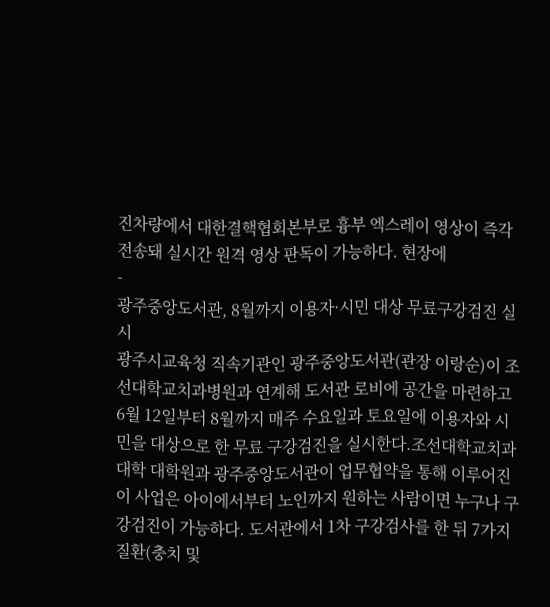진차량에서 대한결핵협회본부로 흉부 엑스레이 영상이 즉각 전송돼 실시간 원격 영상 판독이 가능하다. 현장에
-
광주중앙도서관, 8월까지 이용자·시민 대상 무료구강검진 실시
광주시교육청 직속기관인 광주중앙도서관(관장 이랑순)이 조선대학교치과병원과 연계해 도서관 로비에 공간을 마련하고 6월 12일부터 8월까지 매주 수요일과 토요일에 이용자와 시민을 대상으로 한 무료 구강검진을 실시한다.조선대학교치과대학 대학원과 광주중앙도서관이 업무협약을 통해 이루어진 이 사업은 아이에서부터 노인까지 원하는 사람이면 누구나 구강검진이 가능하다. 도서관에서 1차 구강검사를 한 뒤 7가지 질환(충치 및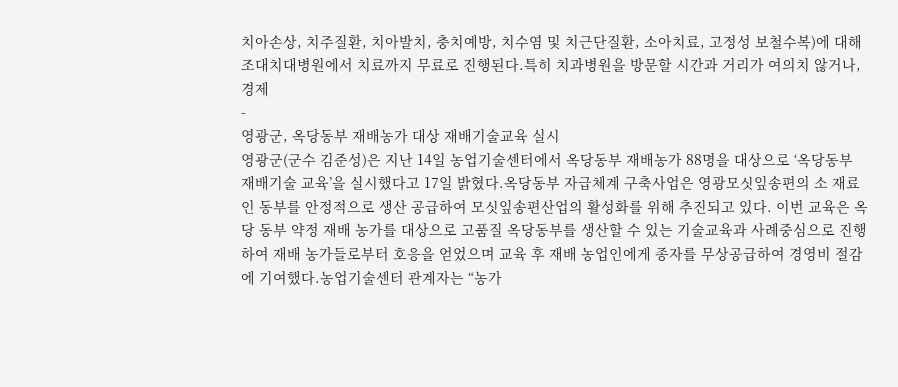치아손상, 치주질환, 치아발치, 충치예방, 치수염 및 치근단질환, 소아치료, 고정성 보철수복)에 대해 조대치대병원에서 치료까지 무료로 진행된다.특히 치과병원을 방문할 시간과 거리가 여의치 않거나, 경제
-
영광군, 옥당동부 재배농가 대상 재배기술교육 실시
영광군(군수 김준성)은 지난 14일 농업기술센터에서 옥당동부 재배농가 88명을 대상으로 ‘옥당동부 재배기술 교육’을 실시했다고 17일 밝혔다.옥당동부 자급체계 구축사업은 영광모싯잎송편의 소 재료인 동부를 안정적으로 생산 공급하여 모싯잎송편산업의 활성화를 위해 추진되고 있다. 이번 교육은 옥당 동부 약정 재배 농가를 대상으로 고품질 옥당동부를 생산할 수 있는 기술교육과 사례중심으로 진행하여 재배 농가들로부터 호응을 얻었으며 교육 후 재배 농업인에게 종자를 무상공급하여 경영비 절감에 기여했다.농업기술센터 관계자는 “농가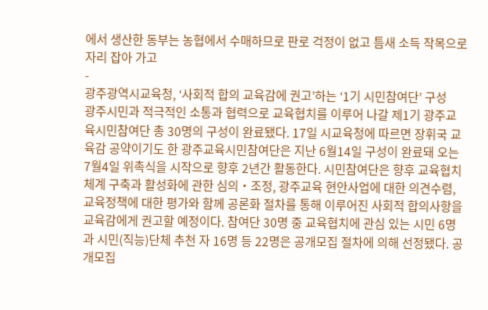에서 생산한 동부는 농협에서 수매하므로 판로 걱정이 없고 틈새 소득 작목으로 자리 잡아 가고
-
광주광역시교육청, ‘사회적 합의 교육감에 권고’하는 ‘1기 시민참여단’ 구성
광주시민과 적극적인 소통과 협력으로 교육협치를 이루어 나갈 제1기 광주교육시민참여단 총 30명의 구성이 완료됐다. 17일 시교육청에 따르면 장휘국 교육감 공약이기도 한 광주교육시민참여단은 지난 6월14일 구성이 완료돼 오는 7월4일 위촉식을 시작으로 향후 2년간 활동한다. 시민참여단은 향후 교육협치 체계 구축과 활성화에 관한 심의‧조정, 광주교육 현안사업에 대한 의견수렴, 교육정책에 대한 평가와 함께 공론화 절차를 통해 이루어진 사회적 합의사항을 교육감에게 권고할 예정이다. 참여단 30명 중 교육협치에 관심 있는 시민 6명과 시민(직능)단체 추천 자 16명 등 22명은 공개모집 절차에 의해 선정됐다. 공개모집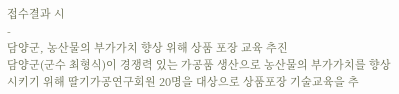접수결과 시
-
담양군, 농산물의 부가가치 향상 위해 상품 포장 교육 추진
담양군(군수 최형식)이 경쟁력 있는 가공품 생산으로 농산물의 부가가치를 향상시키기 위해 딸기가공연구회원 20명을 대상으로 상품포장 기술교육을 추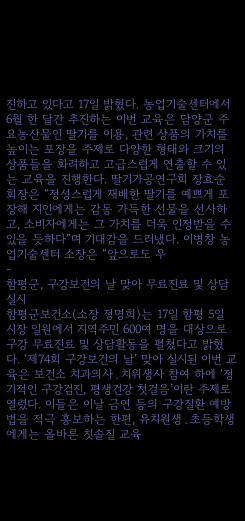진하고 있다고 17일 밝혔다. 농업기술센터에서 6월 한 달간 추진하는 이번 교육은 담양군 주요농산물인 딸기를 이용, 관련 상품의 가치를 높이는 포장을 주제로 다양한 형태와 크기의 상품들을 화려하고 고급스럽게 연출할 수 있는 교육을 진행한다. 딸기가공연구회 장효순 회장은 “정성스럽게 재배한 딸기를 예쁘게 포장해 지인에게는 감동 가득한 선물을 선사하고, 소비자에게는 그 가치를 더욱 인정받을 수 있을 듯하다”며 기대감을 드러냈다. 이병창 농업기술센터 소장은 “앞으로도 우
-
함평군, 구강보건의 날 맞아 무료진료 및 상담 실시
함평군보건소(소장 정명희)는 17일 함평 5일 시장 일원에서 지역주민 600여 명을 대상으로 구강 무료진료 및 상담활동을 펼쳤다고 밝혔다. ‘제74회 구강보건의 날’ 맞아 실시된 이번 교육은 보건소 치과의사․치위생사 참여 하에 ‘정기적인 구강검진, 평생건강 첫걸음’이란 주제로 열렸다. 이들은 이날 금연 등의 구강질환 예방법을 적극 홍보하는 한편, 유치원생․초등학생에게는 올바른 칫솔질 교육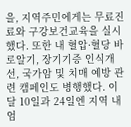을, 지역주민에게는 무료진료와 구강보건교육을 실시했다. 또한 내 혈압·혈당 바로알기, 장기기증 인식개선, 국가암 및 치매 예방 관련 캠페인도 병행했다. 이달 10일과 24일엔 지역 내 엄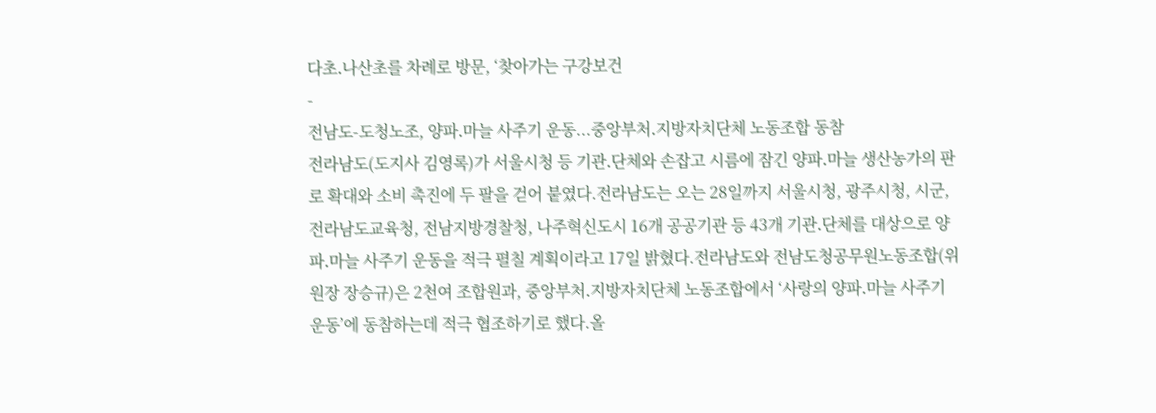다초․나산초를 차례로 방문, ‘찾아가는 구강보건
-
전남도-도청노조, 양파․마늘 사주기 운동...중앙부처․지방자치단체 노동조합 동참
전라남도(도지사 김영록)가 서울시청 등 기관․단체와 손잡고 시름에 잠긴 양파․마늘 생산농가의 판로 확대와 소비 촉진에 두 팔을 걷어 붙였다.전라남도는 오는 28일까지 서울시청, 광주시청, 시군, 전라남도교육청, 전남지방경찰청, 나주혁신도시 16개 공공기관 등 43개 기관․단체를 대상으로 양파․마늘 사주기 운동을 적극 펼칠 계획이라고 17일 밝혔다.전라남도와 전남도청공무원노동조합(위원장 장승규)은 2천여 조합원과, 중앙부처․지방자치단체 노동조합에서 ‘사랑의 양파․마늘 사주기 운동’에 동참하는데 적극 협조하기로 했다.올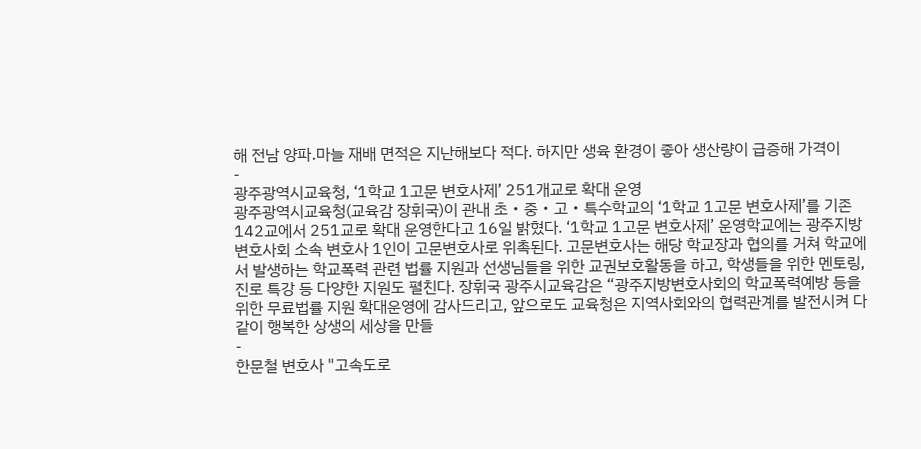해 전남 양파․마늘 재배 면적은 지난해보다 적다. 하지만 생육 환경이 좋아 생산량이 급증해 가격이
-
광주광역시교육청, ‘1학교 1고문 변호사제’ 251개교로 확대 운영
광주광역시교육청(교육감 장휘국)이 관내 초‧중‧고‧특수학교의 ‘1학교 1고문 변호사제’를 기존 142교에서 251교로 확대 운영한다고 16일 밝혔다. ‘1학교 1고문 변호사제’ 운영학교에는 광주지방변호사회 소속 변호사 1인이 고문변호사로 위촉된다. 고문변호사는 해당 학교장과 협의를 거쳐 학교에서 발생하는 학교폭력 관련 법률 지원과 선생님들을 위한 교권보호활동을 하고, 학생들을 위한 멘토링, 진로 특강 등 다양한 지원도 펼친다. 장휘국 광주시교육감은 “광주지방변호사회의 학교폭력예방 등을 위한 무료법률 지원 확대운영에 감사드리고, 앞으로도 교육청은 지역사회와의 협력관계를 발전시켜 다 같이 행복한 상생의 세상을 만들
-
한문철 변호사 "고속도로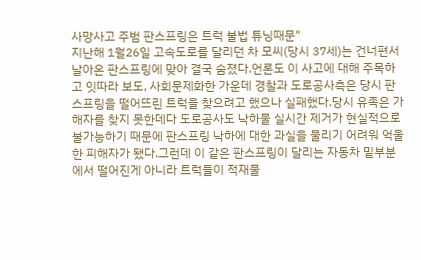사망사고 주범 판스프링은 트럭 불법 튜닝때문"
지난해 1월26일 고속도로를 달리던 차 모씨(당시 37세)는 건너편서 날아온 판스프링에 맞아 결국 숨졌다.언론도 이 사고에 대해 주목하고 잇따라 보도, 사회문제화한 가운데 경찰과 도로공사측은 당시 판스프링을 떨어뜨린 트럭을 찾으려고 했으나 실패했다.당시 유족은 가해자를 찾지 못한데다 도로공사도 낙하물 실시간 제거가 현실적으로 불가능하기 때문에 판스프링 낙하에 대한 과실을 물리기 어려워 억울한 피해자가 됐다.그런데 이 같은 판스프링이 달리는 자동차 밑부분에서 떨어진게 아니라 트럭들이 적재물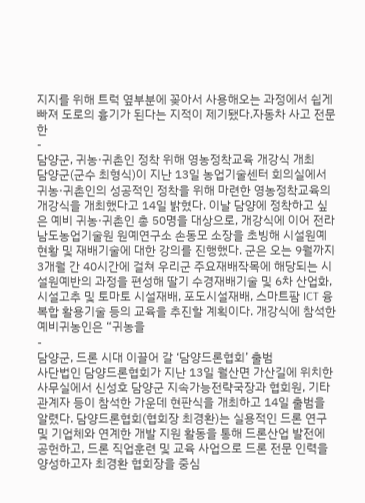지지를 위해 트럭 옆부분에 꽂아서 사용해오는 과정에서 쉽게 빠져 도로의 흉기가 된다는 지적이 제기됐다.자동차 사고 전문 한
-
담양군, 귀농·귀촌인 정착 위해 영농정착교육 개강식 개최
담양군(군수 최형식)이 지난 13일 농업기술센터 회의실에서 귀농·귀촌인의 성공적인 정착을 위해 마련한 영농정착교육의 개강식을 개최했다고 14일 밝혔다. 이날 담양에 정착하고 싶은 예비 귀농·귀촌인 총 50명을 대상으로, 개강식에 이어 전라남도농업기술원 원예연구소 손동모 소장을 초빙해 시설원예 현황 및 재배기술에 대한 강의를 진행했다. 군은 오는 9월까지 3개월 간 40시간에 걸쳐 우리군 주요재배작목에 해당되는 시설원예반의 과정을 편성해 딸기 수경재배기술 및 6차 산업화, 시설고추 및 토마토 시설재배, 포도시설재배, 스마트팜 ICT 융복합 활용기술 등의 교육을 추진할 계획이다. 개강식에 참석한 예비귀농인은 “귀농을
-
담양군, 드론 시대 이끌어 갈 ‘담양드론협회’ 출범
사단법인 담양드론협회가 지난 13일 월산면 가산길에 위치한 사무실에서 신성호 담양군 지속가능전략국장과 협회원, 기타 관계자 등이 참석한 가운데 현판식을 개최하고 14일 출범을 알렸다. 담양드론협회(협회장 최경환)는 실용적인 드론 연구 및 기업체와 연계한 개발 지원 활동을 통해 드론산업 발전에 공헌하고, 드론 직업훈련 및 교육 사업으로 드론 전문 인력을 양성하고자 최경환 협회장을 중심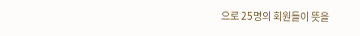으로 25명의 회원들이 뜻을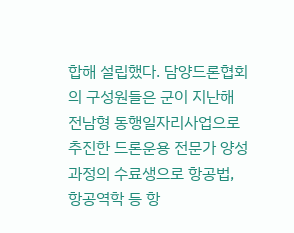합해 설립했다. 담양드론협회의 구성원들은 군이 지난해 전남형 동행일자리사업으로 추진한 드론운용 전문가 양성과정의 수료생으로 항공법, 항공역학 등 항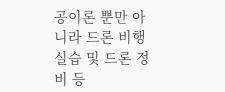공이론 뿐만 아니라 드론 비행 실습 및 드론 정비 등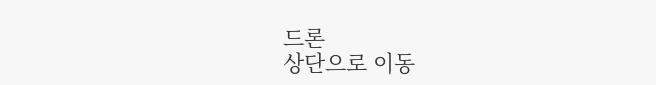드론
상단으로 이동